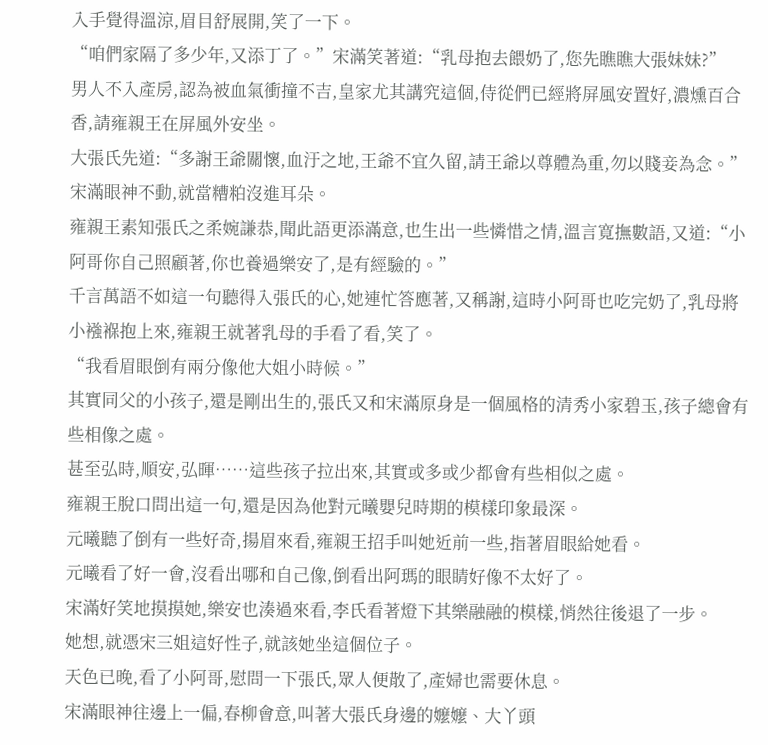入手覺得溫涼,眉目舒展開,笑了一下。
“咱們家隔了多少年,又添丁了。”宋滿笑著道:“乳母抱去餵奶了,您先瞧瞧大張妹妹?”
男人不入產房,認為被血氣衝撞不吉,皇家尤其講究這個,侍從們已經將屏風安置好,濃燻百合香,請雍親王在屏風外安坐。
大張氏先道:“多謝王爺關懷,血汙之地,王爺不宜久留,請王爺以尊體為重,勿以賤妾為念。”
宋滿眼神不動,就當糟粕沒進耳朵。
雍親王素知張氏之柔婉謙恭,聞此語更添滿意,也生出一些憐惜之情,溫言寬撫數語,又道:“小阿哥你自己照顧著,你也養過樂安了,是有經驗的。”
千言萬語不如這一句聽得入張氏的心,她連忙答應著,又稱謝,這時小阿哥也吃完奶了,乳母將小襁褓抱上來,雍親王就著乳母的手看了看,笑了。
“我看眉眼倒有兩分像他大姐小時候。”
其實同父的小孩子,還是剛出生的,張氏又和宋滿原身是一個風格的清秀小家碧玉,孩子總會有些相像之處。
甚至弘時,順安,弘暉……這些孩子拉出來,其實或多或少都會有些相似之處。
雍親王脫口問出這一句,還是因為他對元曦嬰兒時期的模樣印象最深。
元曦聽了倒有一些好奇,揚眉來看,雍親王招手叫她近前一些,指著眉眼給她看。
元曦看了好一會,沒看出哪和自己像,倒看出阿瑪的眼睛好像不太好了。
宋滿好笑地摸摸她,樂安也湊過來看,李氏看著燈下其樂融融的模樣,悄然往後退了一步。
她想,就憑宋三姐這好性子,就該她坐這個位子。
天色已晚,看了小阿哥,慰問一下張氏,眾人便散了,產婦也需要休息。
宋滿眼神往邊上一偏,春柳會意,叫著大張氏身邊的嬤嬤、大丫頭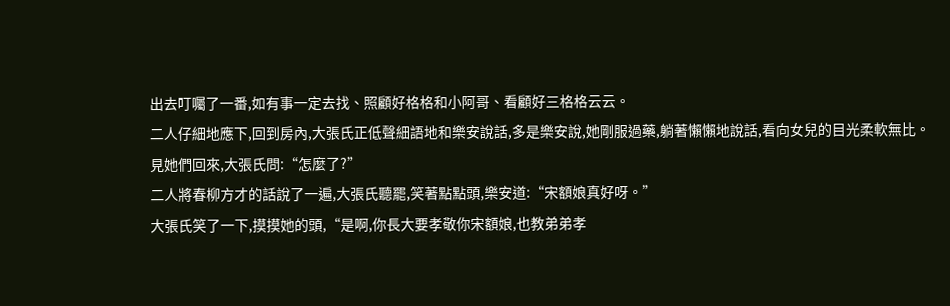出去叮囑了一番,如有事一定去找、照顧好格格和小阿哥、看顧好三格格云云。
二人仔細地應下,回到房內,大張氏正低聲細語地和樂安說話,多是樂安說,她剛服過藥,躺著懶懶地說話,看向女兒的目光柔軟無比。
見她們回來,大張氏問:“怎麼了?”
二人將春柳方才的話說了一遍,大張氏聽罷,笑著點點頭,樂安道:“宋額娘真好呀。”
大張氏笑了一下,摸摸她的頭,“是啊,你長大要孝敬你宋額娘,也教弟弟孝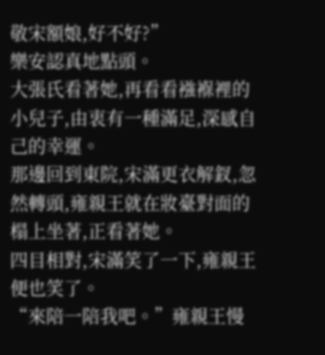敬宋額娘,好不好?”
樂安認真地點頭。
大張氏看著她,再看看襁褓裡的小兒子,由衷有一種滿足,深感自己的幸運。
那邊回到東院,宋滿更衣解釵,忽然轉頭,雍親王就在妝臺對面的榻上坐著,正看著她。
四目相對,宋滿笑了一下,雍親王便也笑了。
“來陪一陪我吧。”雍親王慢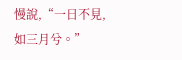慢說,“一日不見,如三月兮。”